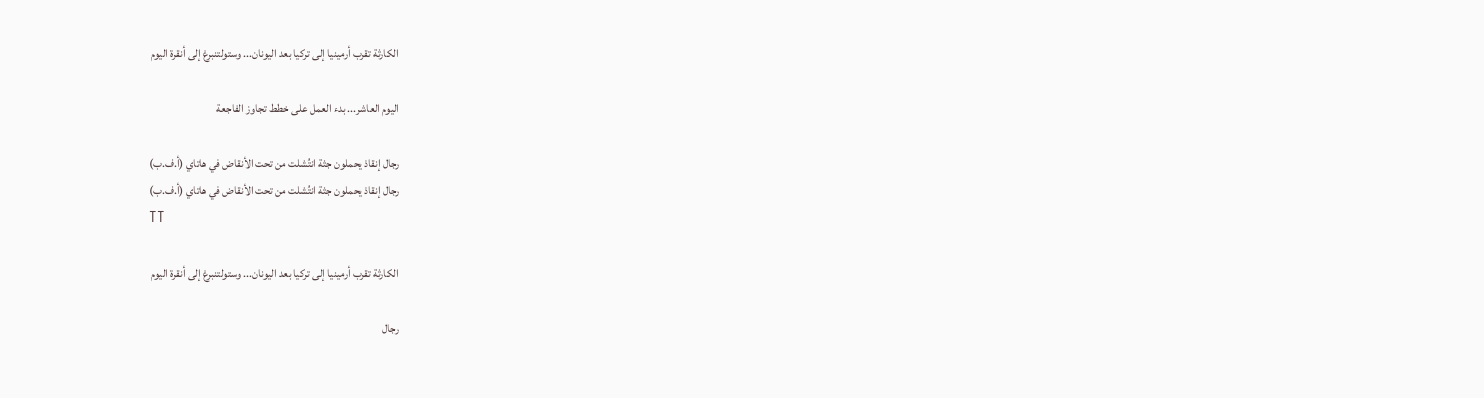الكارثة تقرب أرمينيا إلى تركيا بعد اليونان... وستولتنبرغ إلى أنقرة اليوم

اليوم العاشر... بدء العمل على خطط تجاوز الفاجعة

رجال إنقاذ يحملون جثة انتُشلت من تحت الأنقاض في هاتاي (أ.ف.ب)
رجال إنقاذ يحملون جثة انتُشلت من تحت الأنقاض في هاتاي (أ.ف.ب)
TT

الكارثة تقرب أرمينيا إلى تركيا بعد اليونان... وستولتنبرغ إلى أنقرة اليوم

رجال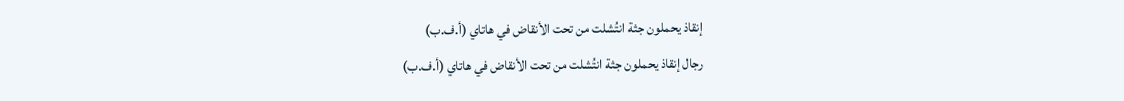إنقاذ يحملون جثة انتُشلت من تحت الأنقاض في هاتاي (أ.ف.ب)
رجال إنقاذ يحملون جثة انتُشلت من تحت الأنقاض في هاتاي (أ.ف.ب)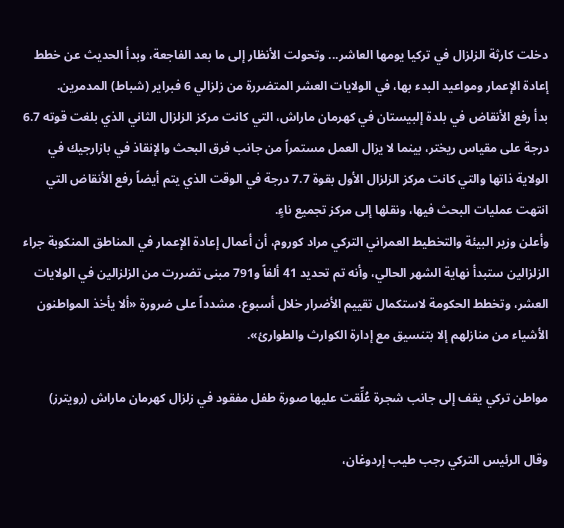دخلت كارثة الزلزال في تركيا يومها العاشر... وتحولت الأنظار إلى ما بعد الفاجعة، وبدأ الحديث عن خطط إعادة الإعمار ومواعيد البدء بها، في الولايات العشر المتضررة من زلزالي 6 فبراير (شباط) المدمرين.
بدأ رفع الأنقاض في بلدة إلبيستان في كهرمان ماراش، التي كانت مركز الزلزال الثاني الذي بلغت قوته 6.7 درجة على مقياس ريختر، بينما لا يزال العمل مستمراً من جانب فرق البحث والإنقاذ في بازارجيك في الولاية ذاتها والتي كانت مركز الزلزال الأول بقوة 7.7 درجة في الوقت الذي يتم أيضاً رفع الأنقاض التي انتهت عمليات البحث فيها، ونقلها إلى مركز تجميع ناءٍ.
وأعلن وزير البيئة والتخطيط العمراني التركي مراد كوروم، أن أعمال إعادة الإعمار في المناطق المنكوبة جراء الزلزالين ستبدأ نهاية الشهر الحالي، وأنه تم تحديد 41 ألفاً و791 مبنى تضررت من الزلزالين في الولايات العشر، وتخطط الحكومة لاستكمال تقييم الأضرار خلال أسبوع، مشدداً على ضرورة «ألا يأخذ المواطنون الأشياء من منازلهم إلا بتنسيق مع إدارة الكوارث والطوارئ».

مواطن تركي يقف إلى جانب شجرة عُلِّقت عليها صورة طفل مفقود في زلزال كهرمان ماراش (رويترز)

وقال الرئيس التركي رجب طيب إردوغان،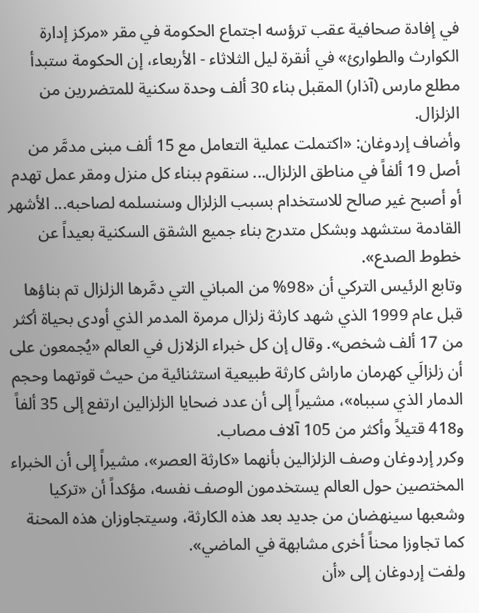في إفادة صحافية عقب ترؤسه اجتماع الحكومة في مقر «مركز إدارة الكوارث والطوارئ» في أنقرة ليل الثلاثاء - الأربعاء، إن الحكومة ستبدأ مطلع مارس (آذار) المقبل بناء 30 ألف وحدة سكنية للمتضررين من الزلزال.
وأضاف إردوغان: «اكتملت عملية التعامل مع 15 ألف مبنى مدمَّر من أصل 19 ألفاً في مناطق الزلزال... سنقوم ببناء كل منزل ومقر عمل تهدم أو أصبح غير صالح للاستخدام بسبب الزلزال وسنسلمه لصاحبه... الأشهر القادمة ستشهد وبشكل متدرج بناء جميع الشقق السكنية بعيداً عن خطوط الصدع».
وتابع الرئيس التركي أن «98% من المباني التي دمَّرها الزلزال تم بناؤها قبل عام 1999 الذي شهد كارثة زلزال مرمرة المدمر الذي أودى بحياة أكثر من 17 ألف شخص». وقال إن كل خبراء الزلازل في العالم «يُجمعون على أن زلزالَي كهرمان ماراش كارثة طبيعية استثنائية من حيث قوتهما وحجم الدمار الذي سبباه»، مشيراً إلى أن عدد ضحايا الزلزالين ارتفع إلى 35 ألفاً و418 قتيلاً وأكثر من 105 آلاف مصاب.
وكرر إردوغان وصف الزلزالين بأنهما «كارثة العصر»، مشيراً إلى أن الخبراء المختصين حول العالم يستخدمون الوصف نفسه، مؤكداً أن «تركيا وشعبها سينهضان من جديد بعد هذه الكارثة، وسيتجاوزان هذه المحنة كما تجاوزا محناً أخرى مشابهة في الماضي».
ولفت إردوغان إلى «أن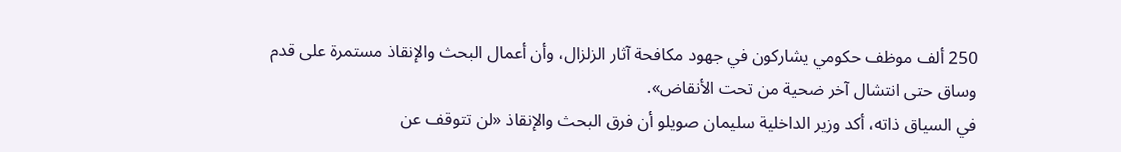250 ألف موظف حكومي يشاركون في جهود مكافحة آثار الزلزال، وأن أعمال البحث والإنقاذ مستمرة على قدم وساق حتى انتشال آخر ضحية من تحت الأنقاض».
في السياق ذاته، أكد وزير الداخلية سليمان صويلو أن فرق البحث والإنقاذ «لن تتوقف عن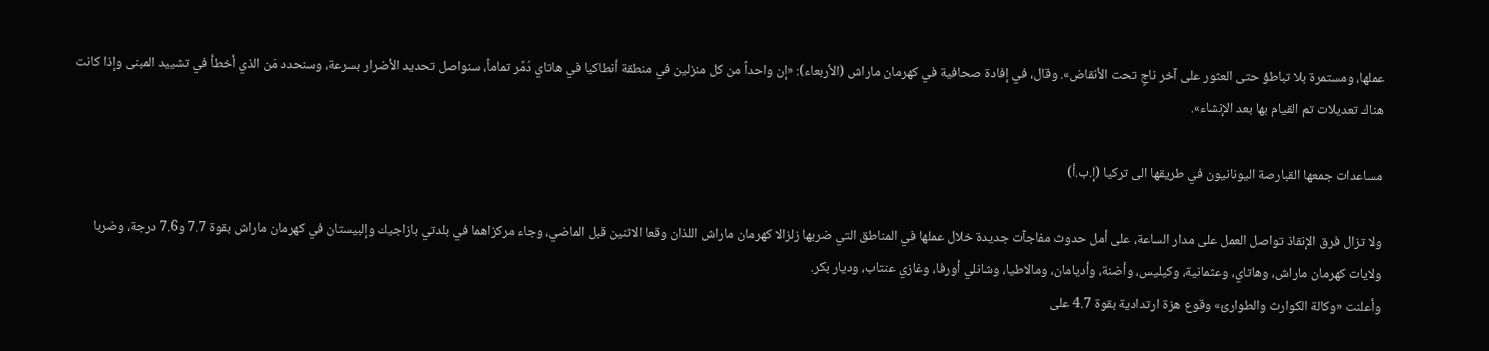عملها، ومستمرة بلا تباطؤ حتى العثور على آخر ناجٍ تحت الأنقاض». وقال، في إفادة صحافية في كهرمان ماراش (الأربعاء): «إن واحداً من كل منزلين في منطقة أنطاكيا في هاتاي دُمِّر تماماً، سنواصل تحديد الأضرار بسرعة، وسنحدد مَن الذي أخطأ في تشييد المبنى وإذا كانت هناك تعديلات تم القيام بها بعد الإنشاء».

مساعدات جمعها القبارصة اليونانيون في طريقها الى تركيا (إ.ب.أ)

ولا تزال فرق الإنقاذ تواصل العمل على مدار الساعة، على أمل حدوث مفاجآت جديدة خلال عملها في المناطق التي ضربها زلزالا كهرمان ماراش اللذان وقعا الاثنين قبل الماضي، وجاء مركزاهما في بلدتي بازاجيك وإلبيستان في كهرمان ماراش بقوة 7.7 و7.6 درجة، وضربا ولايات كهرمان ماراش، وهاتاي، وعثمانية، وكيليس، وأضنة، وأديامان، ومالاطيا، وشانلي أورفا، وغازي عنتاب، وديار بكر.
وأعلنت «وكالة الكوارث والطوارئ» وقوع هزة ارتدادية بقوة 4.7 على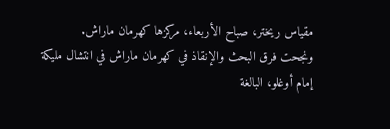مقياس ريختر، صباح الأربعاء، مركزها كهرمان ماراش.
ونجحت فرق البحث والإنقاذ في كهرمان ماراش في انتشال مليكة إمام أوغلو، البالغة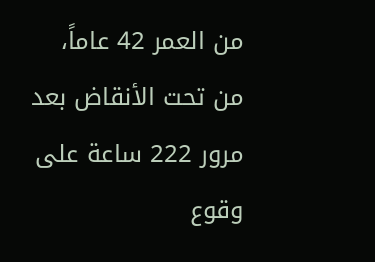من العمر 42 عاماً، من تحت الأنقاض بعد مرور 222 ساعة على وقوع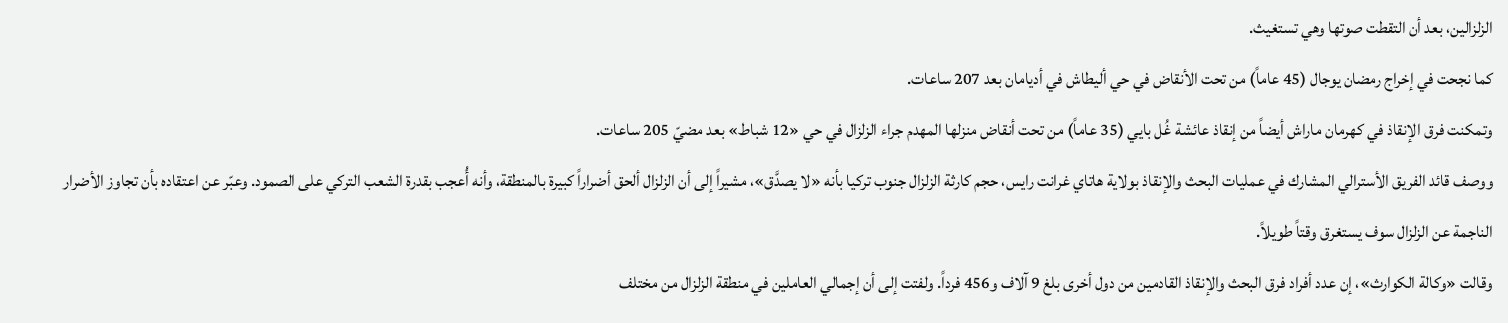الزلزالين، بعد أن التقطت صوتها وهي تستغيث.
كما نجحت في إخراج رمضان يوجال (45 عاماً) من تحت الأنقاض في حي أليطاش في أديامان بعد 207 ساعات.
وتمكنت فرق الإنقاذ في كهرمان ماراش أيضاً من إنقاذ عائشة غُل بايي (35 عاماً) من تحت أنقاض منزلها المهدم جراء الزلزال في حي «12 شباط» بعد مضيّ 205 ساعات.
ووصف قائد الفريق الأسترالي المشارك في عمليات البحث والإنقاذ بولاية هاتاي غرانت رايس، حجم كارثة الزلزال جنوب تركيا بأنه «لا يصدَّق»، مشيراً إلى أن الزلزال ألحق أضراراً كبيرة بالمنطقة، وأنه أُعجب بقدرة الشعب التركي على الصمود. وعبّر عن اعتقاده بأن تجاوز الأضرار الناجمة عن الزلزال سوف يستغرق وقتاً طويلاً.
وقالت «وكالة الكوارث»، إن عدد أفراد فرق البحث والإنقاذ القادمين من دول أخرى بلغ 9 آلاف و456 فرداً. ولفتت إلى أن إجمالي العاملين في منطقة الزلزال من مختلف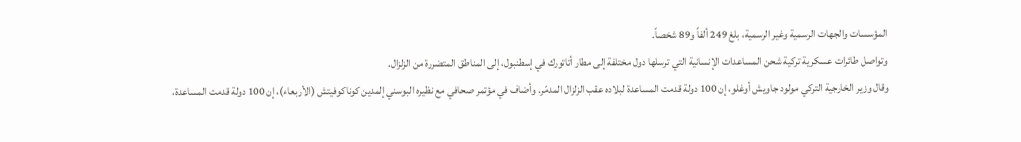المؤسسات والجهات الرسمية وغير الرسمية، بلغ 249 ألفاً و89 شخصاً.
وتواصل طائرات عسكرية تركية شحن المساعدات الإنسانية التي ترسلها دول مختلفة إلى مطار أتاتورك في إسطنبول، إلى المناطق المتضررة من الزلزال.
وقال وزير الخارجية التركي مولود جاويش أوغلو، إن 100 دولة قدمت المساعدة لبلاده عقب الزلزال المدمّر. وأضاف في مؤتمر صحافي مع نظيره البوسني إلمدين كوناكوفيتش (الأربعاء)، إن 100 دولة قدمت المساعدة،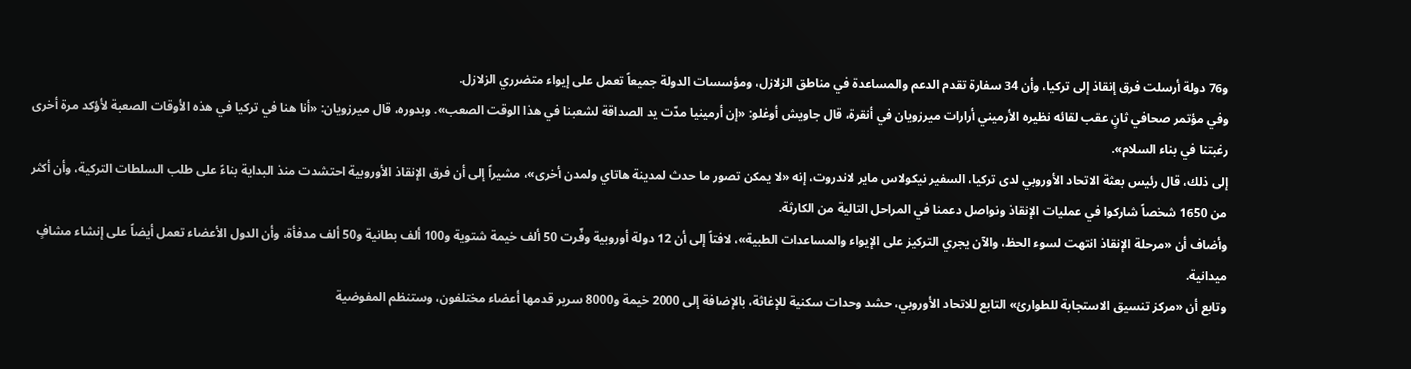و76 دولة أرسلت فرق إنقاذ إلى تركيا، وأن 34 سفارة تقدم الدعم والمساعدة في مناطق الزلازل، ومؤسسات الدولة جميعاً تعمل على إيواء متضرري الزلازل.
وفي مؤتمر صحافي ثانٍ عقب لقائه نظيره الأرميني أرارات ميرزويان في أنقرة، قال جاويش أوغلو: «إن أرمينيا مدّت يد الصداقة لشعبنا في هذا الوقت الصعب». وبدوره، قال ميرزويان: «أنا هنا في تركيا في هذه الأوقات الصعبة لأؤكد مرة أخرى رغبتنا في بناء السلام».
إلى ذلك، قال رئيس بعثة الاتحاد الأوروبي لدى تركيا، السفير نيكولاس ماير لاندروت، إنه «لا يمكن تصور ما حدث لمدينة هاتاي ولمدن أخرى»، مشيراً إلى أن فرق الإنقاذ الأوروبية احتشدت منذ البداية بناءً على طلب السلطات التركية، وأن أكثر من 1650 شخصاً شاركوا في عمليات الإنقاذ ونواصل دعمنا في المراحل التالية من الكارثة.
وأضاف أن «مرحلة الإنقاذ انتهت لسوء الحظ، والآن يجري التركيز على الإيواء والمساعدات الطبية»، لافتاً إلى أن 12 دولة أوروبية وفّرت 50 ألف خيمة شتوية و100 ألف بطانية و50 ألف مدفأة، وأن الدول الأعضاء تعمل أيضاً على إنشاء مشافٍ ميدانية.
وتابع أن «مركز تنسيق الاستجابة للطوارئ» التابع للاتحاد الأوروبي، حشد وحدات سكنية للإغاثة، بالإضافة إلى 2000 خيمة و8000 سرير قدمها أعضاء مختلفون، وستنظم المفوضية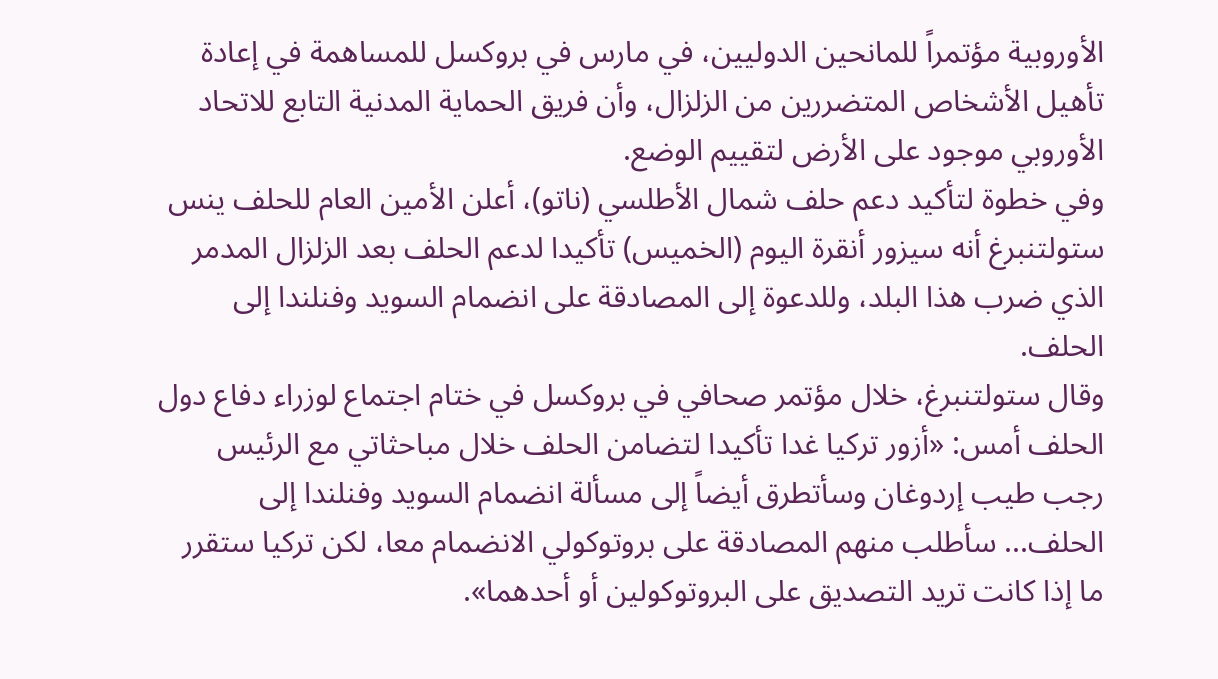الأوروبية مؤتمراً للمانحين الدوليين، في مارس في بروكسل للمساهمة في إعادة تأهيل الأشخاص المتضررين من الزلزال، وأن فريق الحماية المدنية التابع للاتحاد الأوروبي موجود على الأرض لتقييم الوضع.
وفي خطوة لتأكيد دعم حلف شمال الأطلسي (ناتو)، أعلن الأمين العام للحلف ينس ستولتنبرغ أنه سيزور أنقرة اليوم (الخميس) تأكيدا لدعم الحلف بعد الزلزال المدمر الذي ضرب هذا البلد، وللدعوة إلى المصادقة على انضمام السويد وفنلندا إلى الحلف.
وقال ستولتنبرغ، خلال مؤتمر صحافي في بروكسل في ختام اجتماع لوزراء دفاع دول الحلف أمس: «أزور تركيا غدا تأكيدا لتضامن الحلف خلال مباحثاتي مع الرئيس رجب طيب إردوغان وسأتطرق أيضاً إلى مسألة انضمام السويد وفنلندا إلى الحلف... سأطلب منهم المصادقة على بروتوكولي الانضمام معا، لكن تركيا ستقرر ما إذا كانت تريد التصديق على البروتوكولين أو أحدهما».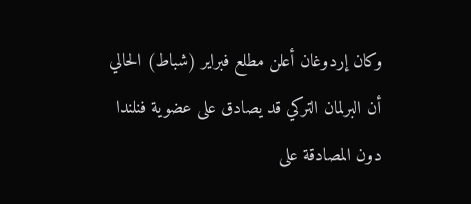وكان إردوغان أعلن مطلع فبراير (شباط) الحالي أن البرلمان التركي قد يصادق على عضوية فنلندا دون المصادقة على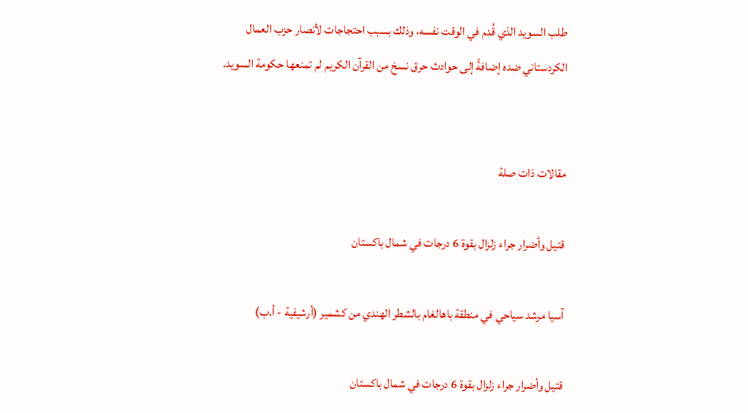طلب السويد الذي قُدم في الوقت نفسه، وذلك بسبب احتجاجات لأنصار حزب العمال الكردستاني ضده إضافةً إلى حوادث حرق نسخ من القرآن الكريم لم تمنعها حكومة السويد.


مقالات ذات صلة

قتيل وأضرار جراء زلزال بقوة 6 درجات في شمال باكستان

آسيا مرشد سياحي في منطقة باهالغام بالشطر الهندي من كشمير (أرشيفية - أ.ب)

قتيل وأضرار جراء زلزال بقوة 6 درجات في شمال باكستان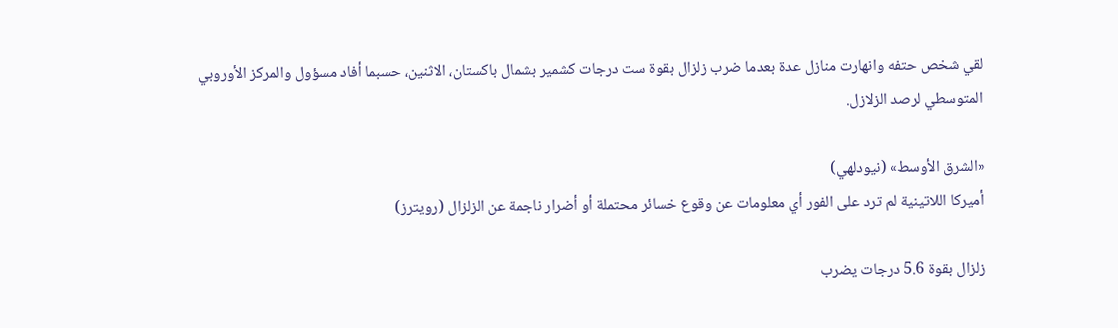لقي شخص حتفه وانهارت منازل عدة بعدما ضرب زلزال بقوة ست درجات ‌كشمير بشمال ‌باكستان، الاثنين، حسبما أفاد ‌مسؤول والمركز الأوروبي المتوسطي لرصد الزلازل.

«الشرق الأوسط» (نيودلهي)
أميركا اللاتينية لم ترد على الفور أي معلومات عن وقوع خسائر محتملة أو أضرار ناجمة عن الزلزال (رويترز)

زلزال بقوة 5.6 درجات يضرب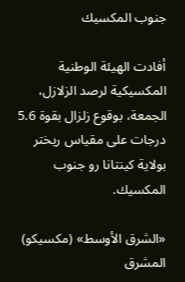جنوب المكسيك

أفادت الهيئة الوطنية المكسيكية لرصد الزلازل، الجمعة، بوقوع زلزال بقوة 5.6 درجات على مقياس ريختر بولاية كينتانا رو جنوب المكسيك.

«الشرق الأوسط» (مكسيكو)
المشرق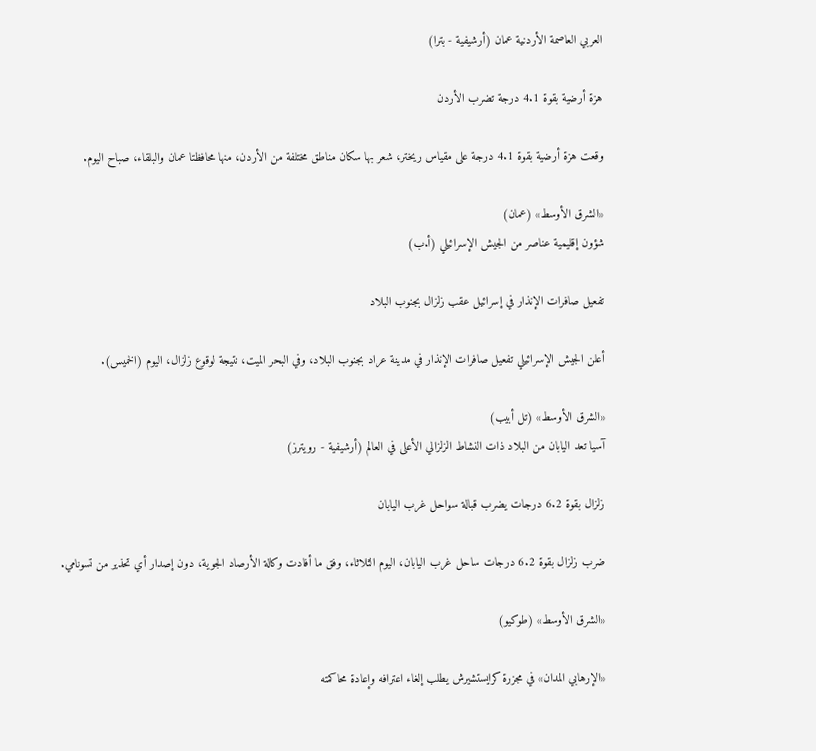العربي العاصمة الأردنية عمان (أرشيفية - بترا)

هزة أرضية بقوة 4.1 درجة تضرب الأردن

وقعت هزة أرضية بقوة 4.1 درجة على مقياس ريختر، شعر بها سكان مناطق مختلفة من الأردن، منها محافظتا عمان والبلقاء، صباح اليوم.

«الشرق الأوسط» (عمان)
شؤون إقليمية عناصر من الجيش الإسرائيلي (أ.ب)

تفعيل صافرات الإنذار في إسرائيل عقب زلزال بجنوب البلاد

أعلن الجيش الإسرائيلي تفعيل صافرات الإنذار في مدينة عراد بجنوب البلاد، وفي البحر الميت، نتيجة لوقوع زلزال، اليوم (الخميس).

«الشرق الأوسط» (تل أبيب)
آسيا تعد اليابان من البلاد ذات النشاط الزلزالي الأعلى في العالم (أرشيفية - رويترز)

زلزال بقوة 6.2 درجات يضرب قبالة سواحل غرب اليابان

ضرب زلزال بقوة 6.2 درجات ساحل غرب اليابان، اليوم الثلاثاء، وفق ما أفادت وكالة الأرصاد الجوية، دون إصدار أي تحذير من تسونامي.

«الشرق الأوسط» (طوكيو)

«الإرهابي المدان» في مجزرة كرايستشيرش يطلب إلغاء اعترافه وإعادة محاكمته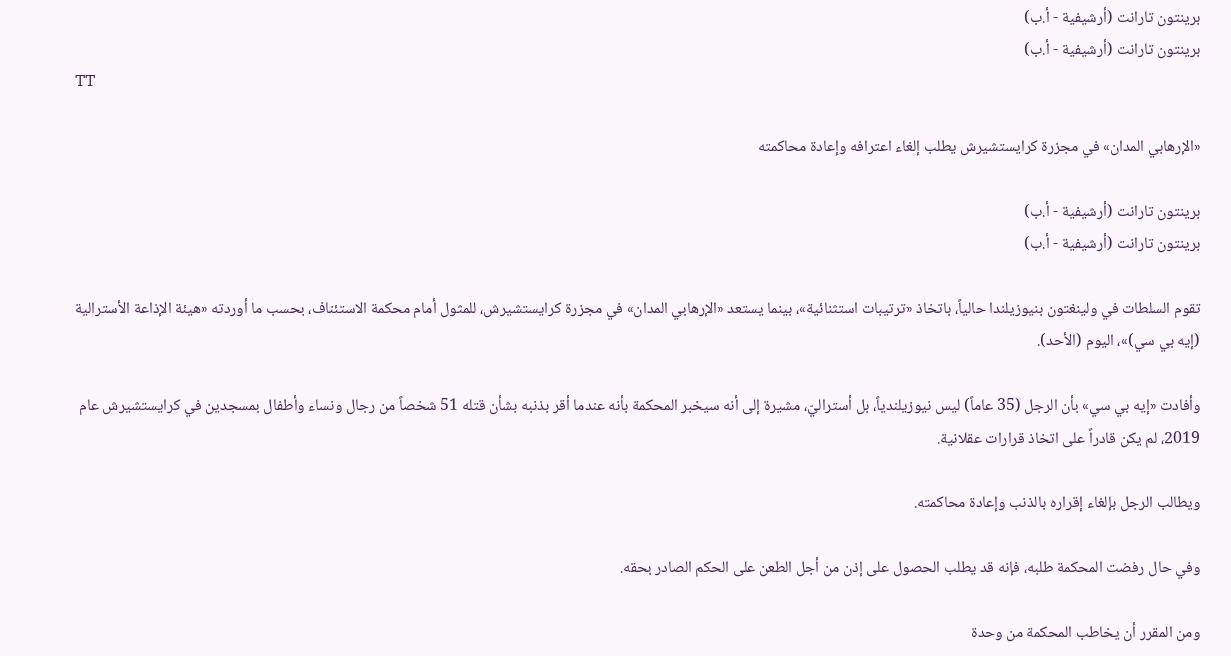برينتون تارانت (أرشيفية - أ.ب)
برينتون تارانت (أرشيفية - أ.ب)
TT

«الإرهابي المدان» في مجزرة كرايستشيرش يطلب إلغاء اعترافه وإعادة محاكمته

برينتون تارانت (أرشيفية - أ.ب)
برينتون تارانت (أرشيفية - أ.ب)

تقوم السلطات في ولينغتون بنيوزيلندا حالياً، باتخاذ «ترتيبات استثنائية»، بينما يستعد «الإرهابي المدان» في مجزرة كرايستشيرش، للمثول أمام محكمة الاستئناف، بحسب ما أوردته «هيئة الإذاعة الأسترالية (إيه بي سي)»، اليوم (الأحد).

وأفادت «إيه بي سي» بأن الرجل (35 عاماً) ليس نيوزيلندياً، بل أستراليّ، مشيرة إلى أنه سيخبر المحكمة بأنه عندما أقر بذنبه بشأن قتله 51 شخصاً من رجال ونساء وأطفال بمسجدين في كرايستشيرش عام 2019، لم يكن قادراً على اتخاذ قرارات عقلانية.

ويطالب الرجل بإلغاء إقراره بالذنب وإعادة محاكمته.

وفي حال رفضت المحكمة طلبه، فإنه قد يطلب الحصول على إذن من أجل الطعن على الحكم الصادر بحقه.

ومن المقرر أن يخاطب المحكمة من وحدة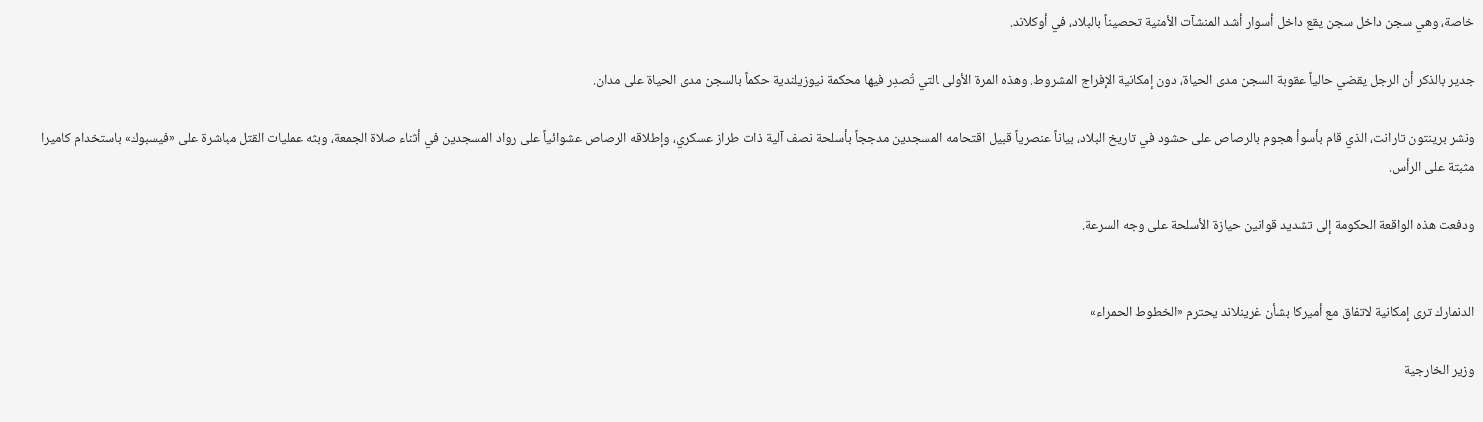خاصة، وهي سجن داخل سجن يقع داخل أسوار أشد المنشآت الأمنية تحصيناً بالبلاد، في أوكلاند.

جدير بالذكر أن الرجل يقضي حالياً عقوبة السجن مدى الحياة، دون إمكانية الإفراج المشروط. وهذه المرة الأولى ‍التي تُصدِر فيها محكمة نيوزيلندية حكماً بالسجن مدى الحياة على مدان.

ونشر ‌برينتون تارانت، الذي قام بأسوأ هجوم بالرصاص على حشود في تاريخ البلاد، بياناً عنصرياً قبيل اقتحامه المسجدين مدججاً بأسلحة نصف آلية ذات طراز عسكري، وإطلاقه الرصاص عشوائياً على رواد المسجدين في أثناء صلاة الجمعة، وبثه عمليات القتل مباشرة على «فيسبوك» باستخدام كاميرا مثبتة على الرأس.

ودفعت هذه الواقعة الحكومة إلى تشديد قوانين حيازة الأسلحة ‌على وجه السرعة.


الدنمارك ترى إمكانية لاتفاق مع أميركا بشأن غرينلاند يحترم «الخطوط الحمراء»

وزير الخارجية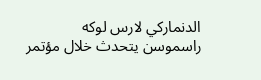الدنماركي لارس لوكه راسموسن يتحدث خلال مؤتمر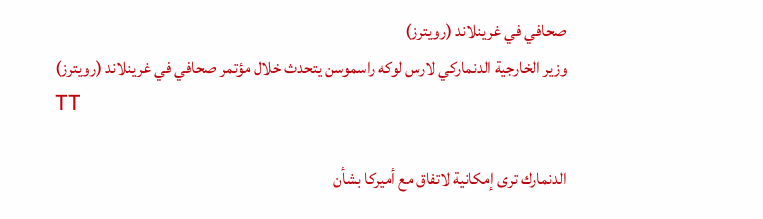صحافي في غرينلاند (رويترز)
وزير الخارجية الدنماركي لارس لوكه راسموسن يتحدث خلال مؤتمر صحافي في غرينلاند (رويترز)
TT

الدنمارك ترى إمكانية لاتفاق مع أميركا بشأن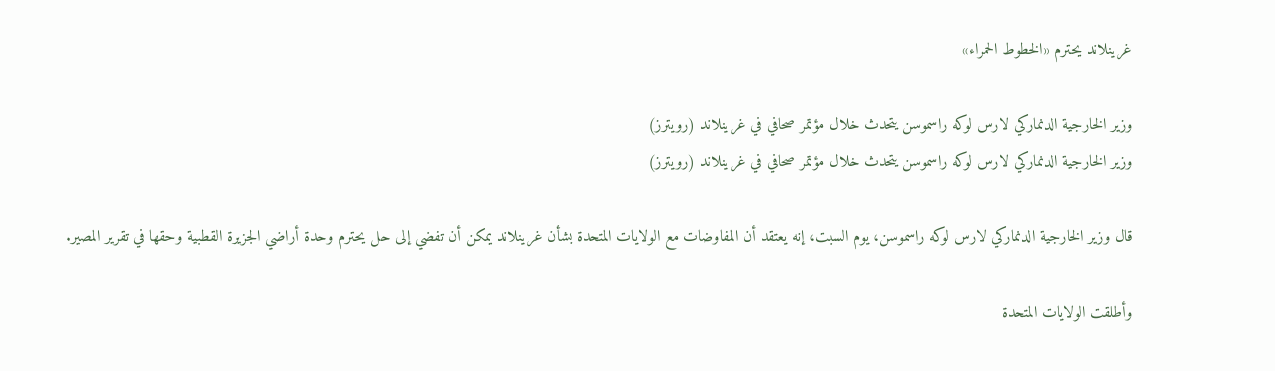غرينلاند يحترم «الخطوط الحمراء»

وزير الخارجية الدنماركي لارس لوكه راسموسن يتحدث خلال مؤتمر صحافي في غرينلاند (رويترز)
وزير الخارجية الدنماركي لارس لوكه راسموسن يتحدث خلال مؤتمر صحافي في غرينلاند (رويترز)

قال وزير الخارجية الدنماركي لارس لوكه راسموسن، يوم السبت، إنه يعتقد أن المفاوضات مع الولايات المتحدة بشأن غرينلاند يمكن أن تفضي إلى حل يحترم وحدة أراضي الجزيرة القطبية وحقها في تقرير المصير.

وأطلقت الولايات المتحدة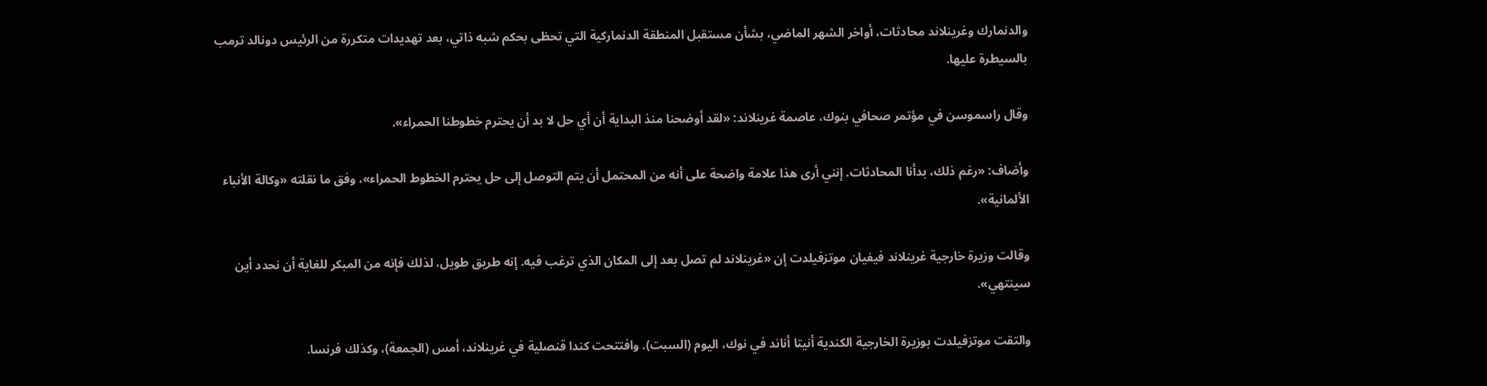والدنمارك وغرينلاند محادثات، أواخر الشهر الماضي، بشأن مستقبل المنطقة الدنماركية التي تحظى بحكم شبه ذاتي، بعد تهديدات متكررة من الرئيس دونالد ترمب بالسيطرة عليها.

وقال راسموسن في مؤتمر صحافي بنوك، عاصمة غرينلاند: «لقد أوضحنا منذ البداية أن أي حل لا بد أن يحترم خطوطنا الحمراء».

وأضاف: «رغم ذلك، بدأنا المحادثات. إنني أرى هذا علامة واضحة على أنه من المحتمل أن يتم التوصل إلى حل يحترم الخطوط الحمراء»، وفق ما نقلته «وكالة الأنباء الألمانية».

وقالت وزيرة خارجية غرينلاند فيفيان موتزفيلدت إن «غرينلاند لم تصل بعد إلى المكان الذي ترغب فيه. إنه طريق طويل، لذلك فإنه من المبكر للغاية أن نحدد أين سينتهي».

والتقت موتزفيلدت بوزيرة الخارجية الكندية أنيتا أناند في نوك، اليوم (السبت). وافتتحت كندا قنصلية في غرينلاند، أمس (الجمعة)، وكذلك فرنسا.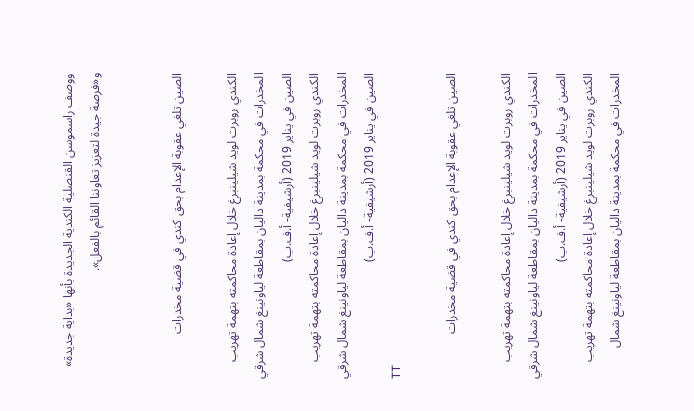ووصف راسموسن القنصلية الكندية الجديدة بأنها «بداية جديدة» و«فرصة جيدة لتعزيز تعاوننا القائم بالفعل».


الصين تلغي عقوبة الإعدام بحق كندي في قضية مخدرات

الكندي روبرت لويد شيلينبرغ خلال إعادة محاكمته بتهمة تهريب المخدرات في محكمة بمدينة داليان بمقاطعة لياونينغ شمال شرقي الصين في يناير 2019 (أرشيفية- أ.ف.ب)
الكندي روبرت لويد شيلينبرغ خلال إعادة محاكمته بتهمة تهريب المخدرات في محكمة بمدينة داليان بمقاطعة لياونينغ شمال شرقي الصين في يناير 2019 (أرشيفية- أ.ف.ب)
TT

الصين تلغي عقوبة الإعدام بحق كندي في قضية مخدرات

الكندي روبرت لويد شيلينبرغ خلال إعادة محاكمته بتهمة تهريب المخدرات في محكمة بمدينة داليان بمقاطعة لياونينغ شمال شرقي الصين في يناير 2019 (أرشيفية- أ.ف.ب)
الكندي روبرت لويد شيلينبرغ خلال إعادة محاكمته بتهمة تهريب المخدرات في محكمة بمدينة داليان بمقاطعة لياونينغ شمال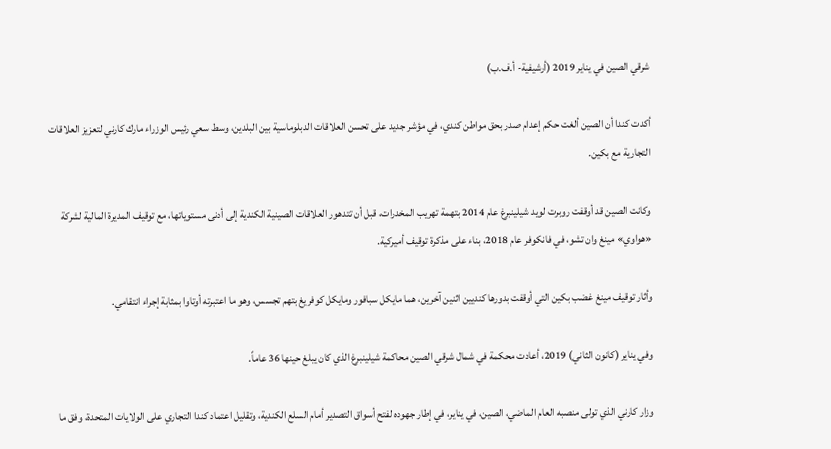شرقي الصين في يناير 2019 (أرشيفية- أ.ف.ب)

أكدت كندا أن الصين ألغت حكم إعدام صدر بحق مواطن كندي، في مؤشر جديد على تحسن العلاقات الدبلوماسية بين البلدين، وسط سعي رئيس الوزراء مارك كارني لتعزيز العلاقات التجارية مع بكين.

وكانت الصين قد أوقفت روبرت لويد شيلينبرغ عام 2014 بتهمة تهريب المخدرات، قبل أن تتدهور العلاقات الصينية الكندية إلى أدنى مستوياتها، مع توقيف المديرة المالية لشركة «هواوي» مينغ وان تشو، في فانكوفر عام 2018، بناء على مذكرة توقيف أميركية.

وأثار توقيف مينغ غضب بكين التي أوقفت بدورها كنديين اثنين آخرين، هما مايكل سبافور ومايكل كوفريغ بتهم تجسس، وهو ما اعتبرته أوتاوا بمثابة إجراء انتقامي.

وفي يناير (كانون الثاني) 2019، أعادت محكمة في شمال شرقي الصين محاكمة شيلينبرغ الذي كان يبلغ حينها 36 عاماً.

وزار كارني الذي تولى منصبه العام الماضي، الصين، في يناير، في إطار جهوده لفتح أسواق التصدير أمام السلع الكندية، وتقليل اعتماد كندا التجاري على الولايات المتحدة، وفق ما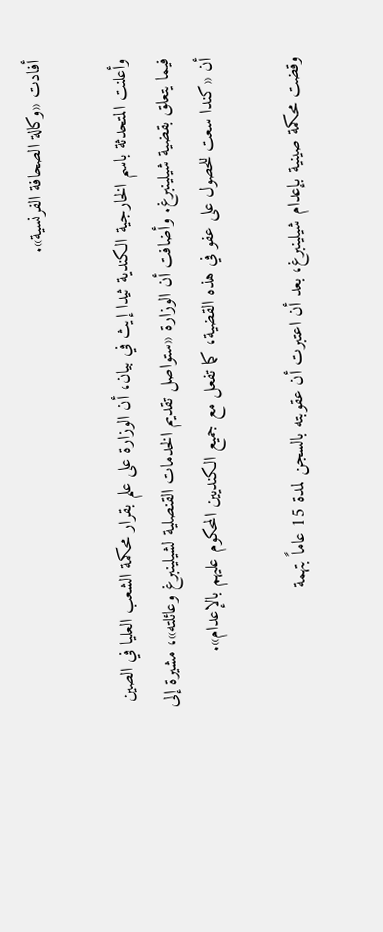أفادت «وكالة الصحافة الفرنسية».

وأعلنت المتحدثة باسم الخارجية الكندية ثيدا إيث في بيان، أن الوزارة على علم بقرار محكمة الشعب العليا في الصين فيما يتعلق بقضية شيلينبرغ. وأضافت أن الوزارة «ستواصل تقديم الخدمات القنصلية لشيلينبرغ وعائلته»، مشيرة إلى أن «كندا سعت للحصول على عفو في هذه القضية، كما تفعل مع جميع الكنديين المحكوم عليهم بالإعدام».

وقضت محكمة صينية بإعدام شيلينبرغ، بعد أن اعتبرت أن عقوبته بالسجن لمدة 15 عاماً بتهمة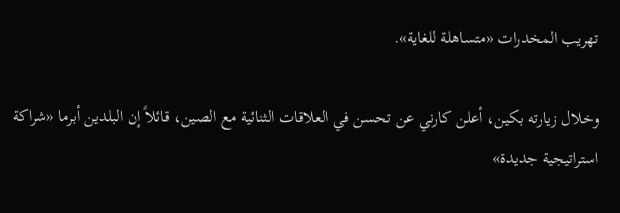تهريب المخدرات «متساهلة للغاية».

وخلال زيارته بكين، أعلن كارني عن تحسن في العلاقات الثنائية مع الصين، قائلاً إن البلدين أبرما «شراكة استراتيجية جديدة»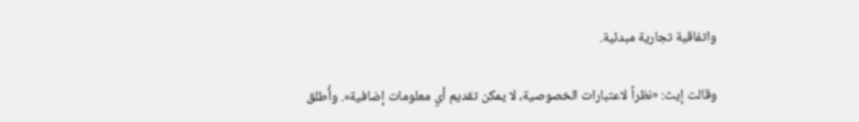واتفاقية تجارية مبدئية.

وقالت إيث: «نظراً لاعتبارات الخصوصية، لا يمكن تقديم أي معلومات إضافية». وأُطلق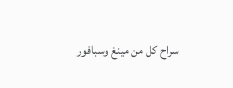سراح كل من مينغ وسبافور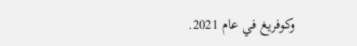وكوفريغ في عام 2021.